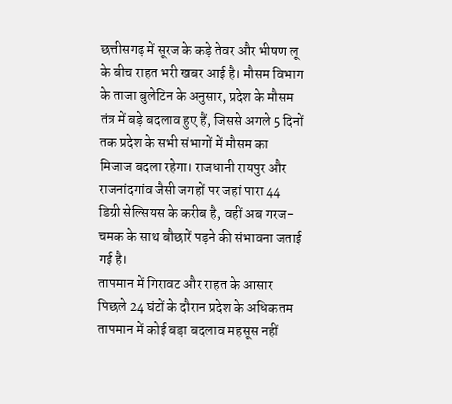छत्तीसगढ़ में सूरज के कड़े तेवर और भीषण लू के बीच राहत भरी खबर आई है। मौसम विभाग के ताजा बुलेटिन के अनुसार, प्रदेश के मौसम तंत्र में बड़े बदलाव हुए हैं, जिससे अगले 5 दिनों तक प्रदेश के सभी संभागों में मौसम का मिजाज बदला रहेगा। राजधानी रायपुर और राजनांदगांव जैसी जगहों पर जहां पारा 44 डिग्री सेल्सियस के करीब है, वहीं अब गरज-चमक के साथ बौछारें पड़ने की संभावना जताई गई है।
तापमान में गिरावट और राहत के आसार
पिछले 24 घंटों के दौरान प्रदेश के अधिकतम तापमान में कोई बड़ा बदलाव महसूस नहीं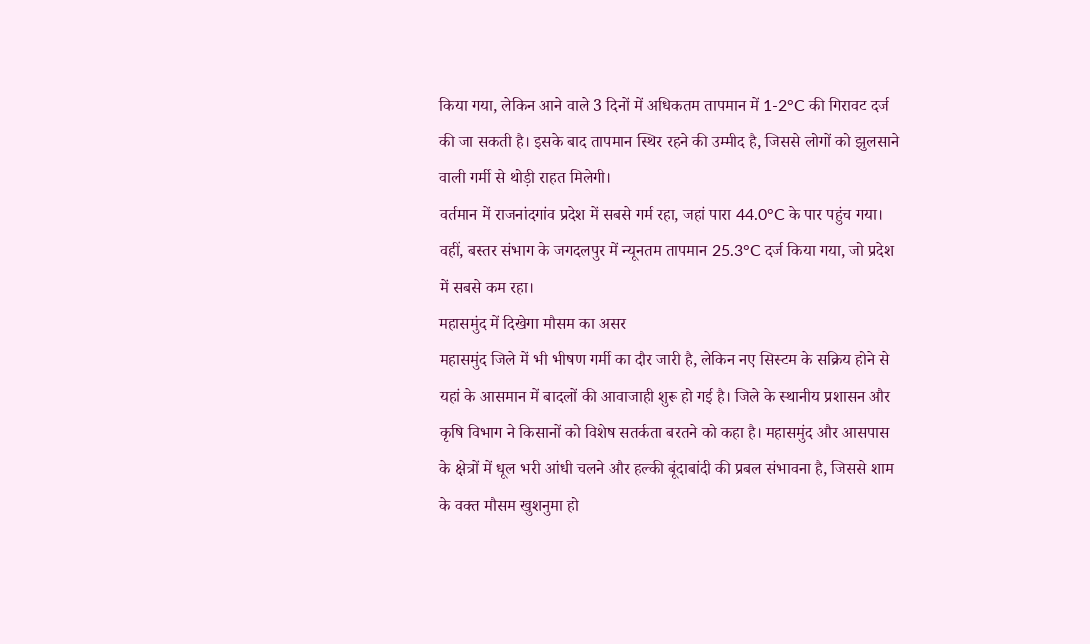किया गया, लेकिन आने वाले 3 दिनों में अधिकतम तापमान में 1-2°C की गिरावट दर्ज की जा सकती है। इसके बाद तापमान स्थिर रहने की उम्मीद है, जिससे लोगों को झुलसाने वाली गर्मी से थोड़ी राहत मिलेगी।
वर्तमान में राजनांदगांव प्रदेश में सबसे गर्म रहा, जहां पारा 44.0°C के पार पहुंच गया। वहीं, बस्तर संभाग के जगदलपुर में न्यूनतम तापमान 25.3°C दर्ज किया गया, जो प्रदेश में सबसे कम रहा।
महासमुंद में दिखेगा मौसम का असर
महासमुंद जिले में भी भीषण गर्मी का दौर जारी है, लेकिन नए सिस्टम के सक्रिय होने से यहां के आसमान में बादलों की आवाजाही शुरू हो गई है। जिले के स्थानीय प्रशासन और कृषि विभाग ने किसानों को विशेष सतर्कता बरतने को कहा है। महासमुंद और आसपास के क्षेत्रों में धूल भरी आंधी चलने और हल्की बूंदाबांदी की प्रबल संभावना है, जिससे शाम के वक्त मौसम खुशनुमा हो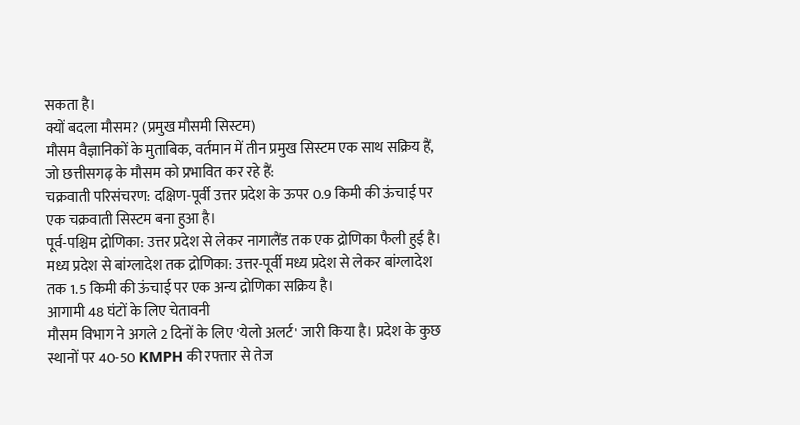सकता है।
क्यों बदला मौसम? (प्रमुख मौसमी सिस्टम)
मौसम वैज्ञानिकों के मुताबिक, वर्तमान में तीन प्रमुख सिस्टम एक साथ सक्रिय हैं, जो छत्तीसगढ़ के मौसम को प्रभावित कर रहे हैं:
चक्रवाती परिसंचरण: दक्षिण-पूर्वी उत्तर प्रदेश के ऊपर 0.9 किमी की ऊंचाई पर एक चक्रवाती सिस्टम बना हुआ है।
पूर्व-पश्चिम द्रोणिका: उत्तर प्रदेश से लेकर नागालैंड तक एक द्रोणिका फैली हुई है।
मध्य प्रदेश से बांग्लादेश तक द्रोणिका: उत्तर-पूर्वी मध्य प्रदेश से लेकर बांग्लादेश तक 1.5 किमी की ऊंचाई पर एक अन्य द्रोणिका सक्रिय है।
आगामी 48 घंटों के लिए चेतावनी
मौसम विभाग ने अगले 2 दिनों के लिए 'येलो अलर्ट' जारी किया है। प्रदेश के कुछ स्थानों पर 40-50 KMPH की रफ्तार से तेज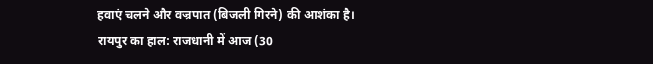हवाएं चलने और वज्रपात (बिजली गिरने) की आशंका है।
रायपुर का हाल: राजधानी में आज (30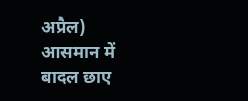अप्रैल) आसमान में बादल छाए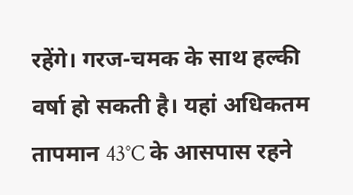रहेंगे। गरज-चमक के साथ हल्की वर्षा हो सकती है। यहां अधिकतम तापमान 43°C के आसपास रहने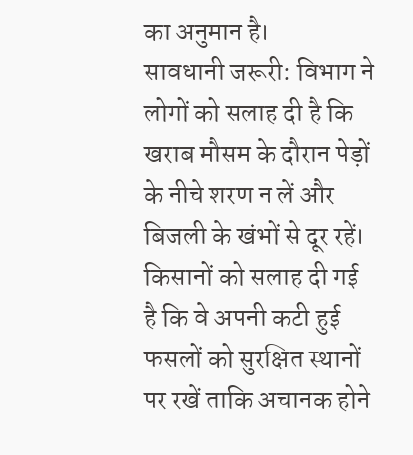का अनुमान है।
सावधानी जरूरी: विभाग ने लोगों को सलाह दी है कि खराब मौसम के दौरान पेड़ों के नीचे शरण न लें और बिजली के खंभों से दूर रहें। किसानों को सलाह दी गई है कि वे अपनी कटी हुई फसलों को सुरक्षित स्थानों पर रखें ताकि अचानक होने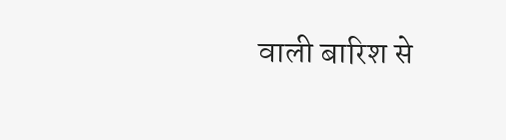वाली बारिश से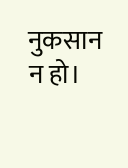नुकसान न हो।